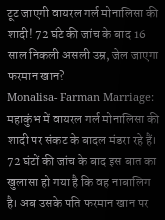टूट जाएगी वायरल गर्ल मोनालिसा की शादी! 72 घंटे की जांच के बाद 16 साल निकली असली उम्र, जेल जाएगा फरमान खान?
Monalisa- Farman Marriage: महाकुंभ में वायरल गर्ल मोनालिसा की शादी पर संकट के बादल मंडरा रहे हैं। 72 घंटों की जांच के बाद इस बात का खुलासा हो गया है कि वह नाबालिग है। अब उसके पति फरमान खान पर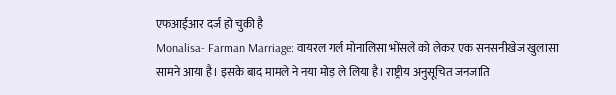एफआईआर दर्ज हो चुकी है
Monalisa- Farman Marriage: वायरल गर्ल मोनालिसा भोंसले को लेकर एक सनसनीखेज खुलासा सामने आया है। इसके बाद मामले ने नया मोड़ ले लिया है। राष्ट्रीय अनुसूचित जनजाति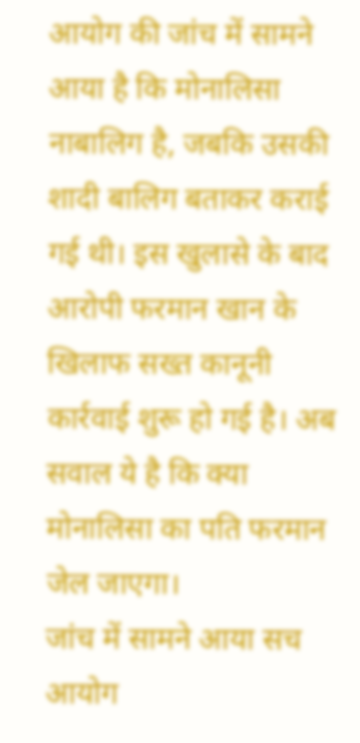आयोग की जांच में सामने आया है कि मोनालिसा नाबालिग है, जबकि उसकी शादी बालिग बताकर कराई गई थी। इस खुलासे के बाद आरोपी फरमान खान के खिलाफ सख्त कानूनी कार्रवाई शुरू हो गई है। अब सवाल ये है कि क्या मोनालिसा का पति फरमान जेल जाएगा।
जांच में सामने आया सच
आयोग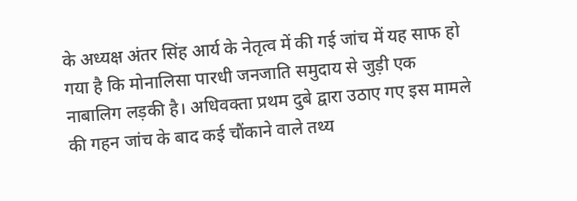के अध्यक्ष अंतर सिंह आर्य के नेतृत्व में की गई जांच में यह साफ हो गया है कि मोनालिसा पारधी जनजाति समुदाय से जुड़ी एक नाबालिग लड़की है। अधिवक्ता प्रथम दुबे द्वारा उठाए गए इस मामले की गहन जांच के बाद कई चौंकाने वाले तथ्य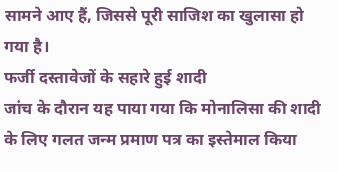सामने आए हैं, जिससे पूरी साजिश का खुलासा हो गया है।
फर्जी दस्तावेजों के सहारे हुई शादी
जांच के दौरान यह पाया गया कि मोनालिसा की शादी के लिए गलत जन्म प्रमाण पत्र का इस्तेमाल किया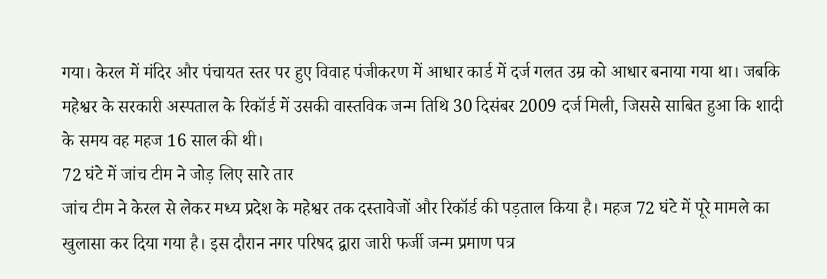गया। केरल में मंदिर और पंचायत स्तर पर हुए विवाह पंजीकरण में आधार कार्ड में दर्ज गलत उम्र को आधार बनाया गया था। जबकि महेश्वर के सरकारी अस्पताल के रिकॉर्ड में उसकी वास्तविक जन्म तिथि 30 दिसंबर 2009 दर्ज मिली, जिससे साबित हुआ कि शादी के समय वह महज 16 साल की थी।
72 घंटे में जांच टीम ने जोड़ लिए सारे तार
जांच टीम ने केरल से लेकर मध्य प्रदेश के महेश्वर तक दस्तावेजों और रिकॉर्ड की पड़ताल किया है। महज 72 घंटे में पूरे मामले का खुलासा कर दिया गया है। इस दौरान नगर परिषद द्वारा जारी फर्जी जन्म प्रमाण पत्र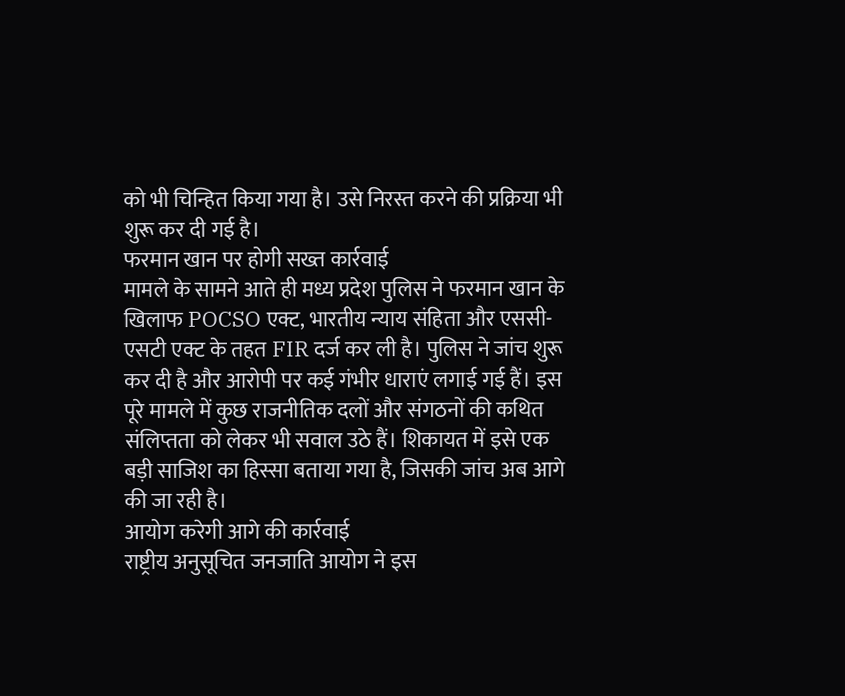को भी चिन्हित किया गया है। उसे निरस्त करने की प्रक्रिया भी शुरू कर दी गई है।
फरमान खान पर होगी सख्त कार्रवाई
मामले के सामने आते ही मध्य प्रदेश पुलिस ने फरमान खान के खिलाफ POCSO एक्ट, भारतीय न्याय संहिता और एससी-एसटी एक्ट के तहत FIR दर्ज कर ली है। पुलिस ने जांच शुरू कर दी है और आरोपी पर कई गंभीर धाराएं लगाई गई हैं। इस पूरे मामले में कुछ राजनीतिक दलों और संगठनों की कथित संलिप्तता को लेकर भी सवाल उठे हैं। शिकायत में इसे एक बड़ी साजिश का हिस्सा बताया गया है, जिसकी जांच अब आगे की जा रही है।
आयोग करेगी आगे की कार्रवाई
राष्ट्रीय अनुसूचित जनजाति आयोग ने इस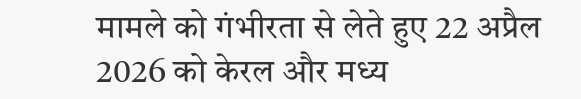मामले को गंभीरता से लेते हुए 22 अप्रैल 2026 को केरल और मध्य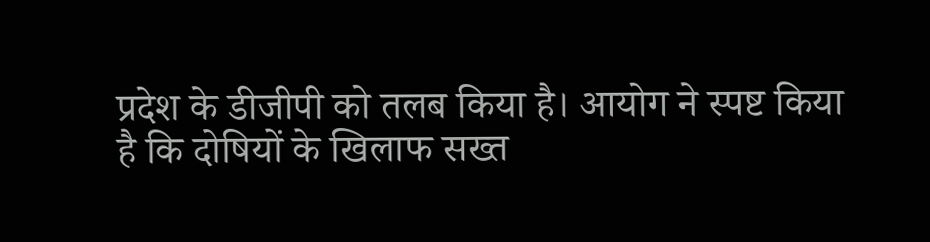प्रदेश के डीजीपी को तलब किया है। आयोग ने स्पष्ट किया है कि दोषियों के खिलाफ सख्त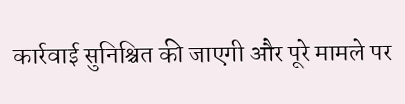कार्रवाई सुनिश्चित की जाएगी और पूरे मामले पर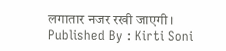लगातार नजर रखी जाएगी।
Published By : Kirti Soni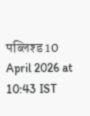पब्लिश्ड 10 April 2026 at 10:43 IST